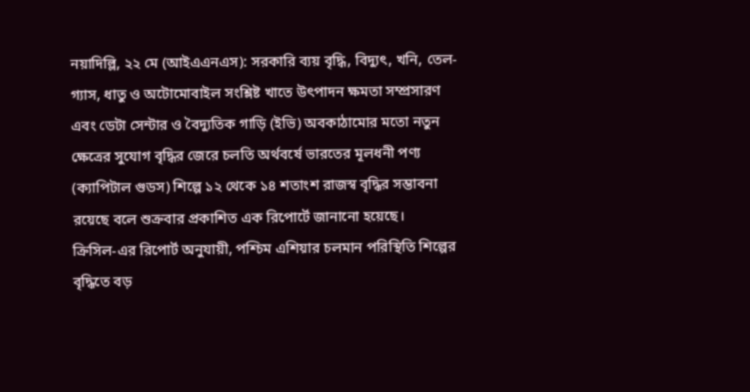নয়াদিল্লি, ২২ মে (আইএএনএস): সরকারি ব্যয় বৃদ্ধি, বিদ্যুৎ, খনি, তেল-গ্যাস, ধাতু ও অটোমোবাইল সংশ্লিষ্ট খাতে উৎপাদন ক্ষমতা সম্প্রসারণ এবং ডেটা সেন্টার ও বৈদ্যুতিক গাড়ি (ইভি) অবকাঠামোর মতো নতুন ক্ষেত্রের সুযোগ বৃদ্ধির জেরে চলতি অর্থবর্ষে ভারতের মূলধনী পণ্য (ক্যাপিটাল গুডস) শিল্পে ১২ থেকে ১৪ শতাংশ রাজস্ব বৃদ্ধির সম্ভাবনা রয়েছে বলে শুক্রবার প্রকাশিত এক রিপোর্টে জানানো হয়েছে।
ক্রিসিল-এর রিপোর্ট অনুযায়ী, পশ্চিম এশিয়ার চলমান পরিস্থিতি শিল্পের বৃদ্ধিতে বড়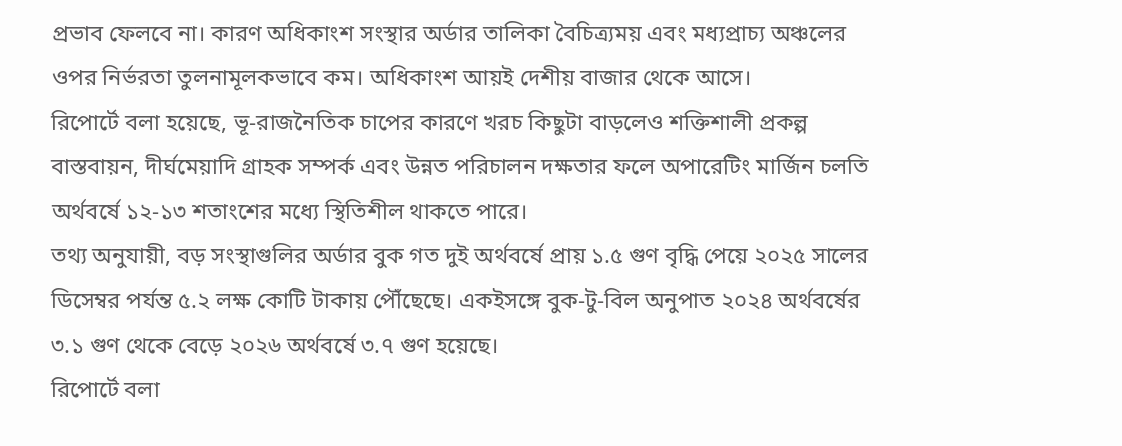প্রভাব ফেলবে না। কারণ অধিকাংশ সংস্থার অর্ডার তালিকা বৈচিত্র্যময় এবং মধ্যপ্রাচ্য অঞ্চলের ওপর নির্ভরতা তুলনামূলকভাবে কম। অধিকাংশ আয়ই দেশীয় বাজার থেকে আসে।
রিপোর্টে বলা হয়েছে, ভূ-রাজনৈতিক চাপের কারণে খরচ কিছুটা বাড়লেও শক্তিশালী প্রকল্প বাস্তবায়ন, দীর্ঘমেয়াদি গ্রাহক সম্পর্ক এবং উন্নত পরিচালন দক্ষতার ফলে অপারেটিং মার্জিন চলতি অর্থবর্ষে ১২-১৩ শতাংশের মধ্যে স্থিতিশীল থাকতে পারে।
তথ্য অনুযায়ী, বড় সংস্থাগুলির অর্ডার বুক গত দুই অর্থবর্ষে প্রায় ১.৫ গুণ বৃদ্ধি পেয়ে ২০২৫ সালের ডিসেম্বর পর্যন্ত ৫.২ লক্ষ কোটি টাকায় পৌঁছেছে। একইসঙ্গে বুক-টু-বিল অনুপাত ২০২৪ অর্থবর্ষের ৩.১ গুণ থেকে বেড়ে ২০২৬ অর্থবর্ষে ৩.৭ গুণ হয়েছে।
রিপোর্টে বলা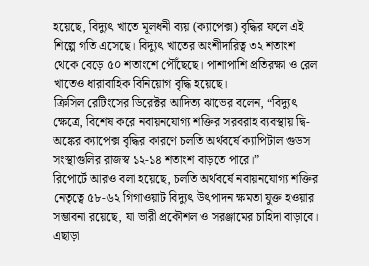হয়েছে, বিদ্যুৎ খাতে মূলধনী ব্যয় (ক্যাপেক্স) বৃদ্ধির ফলে এই শিল্পে গতি এসেছে। বিদ্যুৎ খাতের অংশীদারিত্ব ৩২ শতাংশ থেকে বেড়ে ৫০ শতাংশে পৌঁছেছে। পাশাপাশি প্রতিরক্ষা ও রেল খাতেও ধারাবাহিক বিনিয়োগ বৃদ্ধি হয়েছে।
ক্রিসিল রেটিংসের ডিরেক্টর আদিত্য ঝাভের বলেন, “বিদ্যুৎ ক্ষেত্রে, বিশেষ করে নবায়নযোগ্য শক্তির সরবরাহ ব্যবস্থায় দ্বি-অঙ্কের ক্যাপেক্স বৃদ্ধির কারণে চলতি অর্থবর্ষে ক্যাপিটাল গুডস সংস্থাগুলির রাজস্ব ১২-১৪ শতাংশ বাড়তে পারে।”
রিপোর্টে আরও বলা হয়েছে, চলতি অর্থবর্ষে নবায়নযোগ্য শক্তির নেতৃত্বে ৫৮-৬২ গিগাওয়াট বিদ্যুৎ উৎপাদন ক্ষমতা যুক্ত হওয়ার সম্ভাবনা রয়েছে, যা ভারী প্রকৌশল ও সরঞ্জামের চাহিদা বাড়াবে।
এছাড়া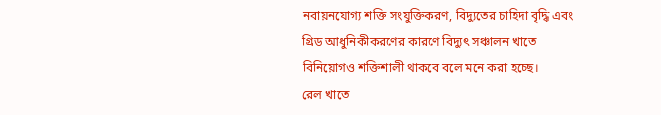নবায়নযোগ্য শক্তি সংযুক্তিকরণ, বিদ্যুতের চাহিদা বৃদ্ধি এবং গ্রিড আধুনিকীকরণের কারণে বিদ্যুৎ সঞ্চালন খাতে বিনিয়োগও শক্তিশালী থাকবে বলে মনে করা হচ্ছে।
রেল খাতে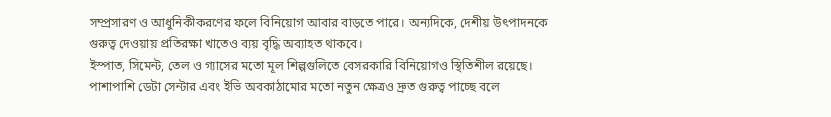সম্প্রসারণ ও আধুনিকীকরণের ফলে বিনিয়োগ আবার বাড়তে পারে। অন্যদিকে, দেশীয় উৎপাদনকে গুরুত্ব দেওয়ায় প্রতিরক্ষা খাতেও ব্যয় বৃদ্ধি অব্যাহত থাকবে।
ইস্পাত, সিমেন্ট, তেল ও গ্যাসের মতো মূল শিল্পগুলিতে বেসরকারি বিনিয়োগও স্থিতিশীল রয়েছে। পাশাপাশি ডেটা সেন্টার এবং ইভি অবকাঠামোর মতো নতুন ক্ষেত্রও দ্রুত গুরুত্ব পাচ্ছে বলে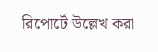রিপোর্টে উল্লেখ করা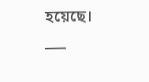হয়েছে।
___